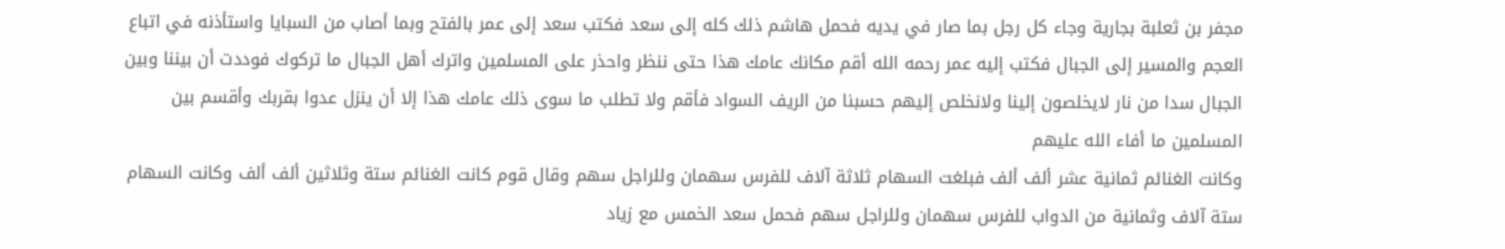مجفر بن ثعلبة بجارية وجاء كل رجل بما صار في يديه فحمل هاشم ذلك كله إلى سعد فكتب سعد إلى عمر بالفتح وبما أصاب من السبايا واستأذنه في اتباع العجم والمسير إلى الجبال فكتب إليه عمر رحمه الله أقم مكانك عامك هذا حتى ننظر واحذر على المسلمين واترك أهل الجبال ما تركوك فوددت أن بيننا وبين الجبال سدا من نار لايخلصون إلينا ولانخلص إليهم حسبنا من الريف السواد فأقم ولا تطلب ما سوى ذلك عامك هذا إلا أن ينزل عدوا بقربك وأقسم بين المسلمين ما أفاء الله عليهم
وكانت الغنائم ثمانية عشر ألف ألف فبلغت السهام ثلاثة آلاف للفرس سهمان وللراجل سهم وقال قوم كانت الغنائم ستة وثلاثين ألف ألف وكانت السهام ستة آلاف وثمانية من الدواب للفرس سهمان وللراجل سهم فحمل سعد الخمس مع زياد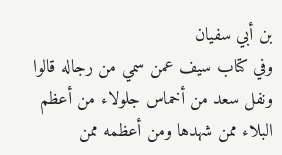بن أبي سفيان
وفي كتاب سيف عمن سمي من رجاله قالوا ونفل سعد من أخماس جلولاء من أعظم البلاء ممن شهدها ومن أعظمه ممن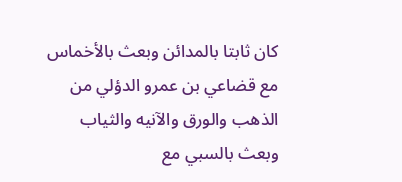كان ثابتا بالمدائن وبعث بالأخماس مع قضاعي بن عمرو الدؤلي من الذهب والورق والآنيه والثياب وبعث بالسبي مع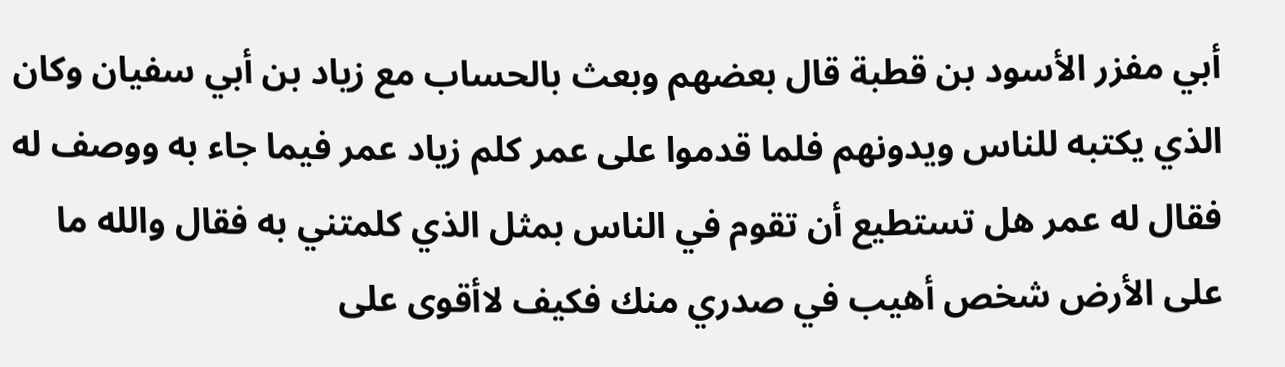أبي مفزر الأسود بن قطبة قال بعضهم وبعث بالحساب مع زياد بن أبي سفيان وكان الذي يكتبه للناس ويدونهم فلما قدموا على عمر كلم زياد عمر فيما جاء به ووصف له فقال له عمر هل تستطيع أن تقوم في الناس بمثل الذي كلمتني به فقال والله ما على الأرض شخص أهيب في صدري منك فكيف لاأقوى على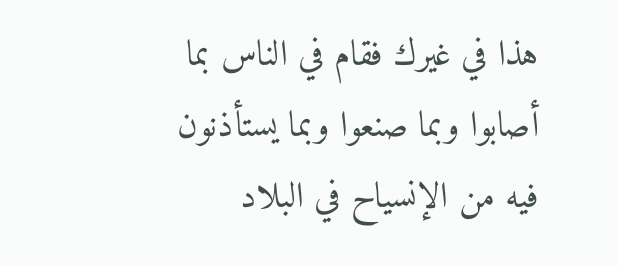هذا في غيرك فقام في الناس بما أصابوا وبما صنعوا وبما يستأذنون فيه من الإنسياح في البلاد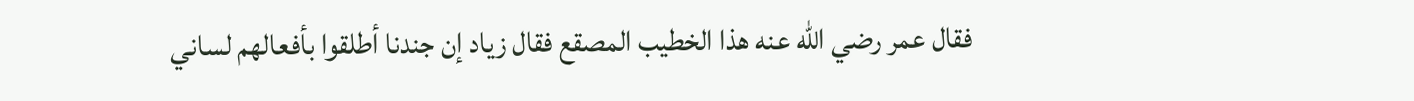فقال عمر رضي الله عنه هذا الخطيب المصقع فقال زياد إن جندنا أطلقوا بأفعالهم لساني